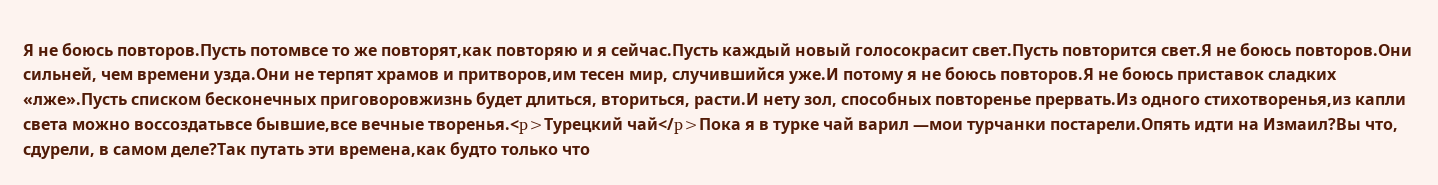Я не боюсь повторов.Пусть потомвсе то же повторят,как повторяю и я сейчас.Пусть каждый новый голосокрасит свет.Пусть повторится свет.Я не боюсь повторов.Они сильней, чем времени узда.Они не терпят храмов и притворов,им тесен мир, случившийся уже.И потому я не боюсь повторов.Я не боюсь приставок сладких «лже».Пусть списком бесконечных приговоровжизнь будет длиться, вториться, расти.И нету зол, способных повторенье прервать.Из одного стихотворенья,из капли света можно воссоздатьвсе бывшие,все вечные творенья.<p>Турецкий чай</p>Пока я в турке чай варил —мои турчанки постарели.Опять идти на Измаил?Вы что, сдурели, в самом деле?Так путать эти времена,как будто только что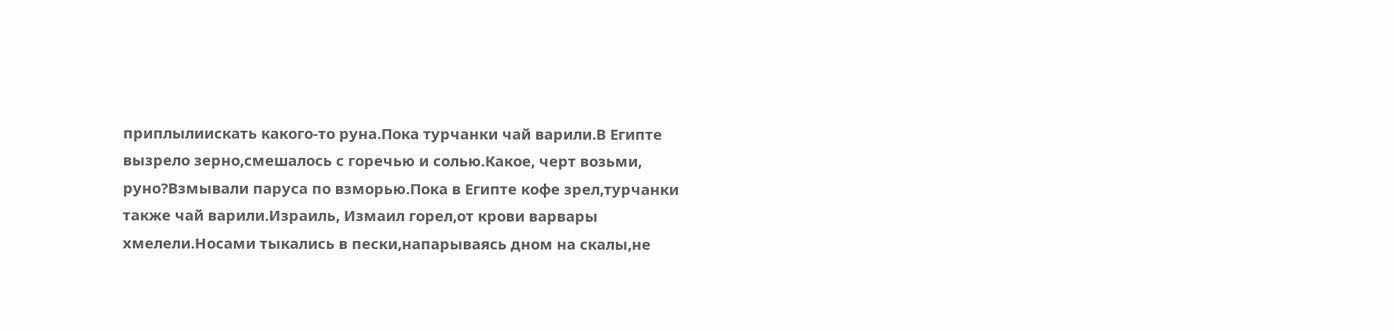приплылиискать какого-то руна.Пока турчанки чай варили.В Египте вызрело зерно,смешалось с горечью и солью.Какое, черт возьми, руно?Взмывали паруса по взморью.Пока в Египте кофе зрел,турчанки также чай варили.Израиль, Измаил горел,от крови варвары хмелели.Носами тыкались в пески,напарываясь дном на скалы,не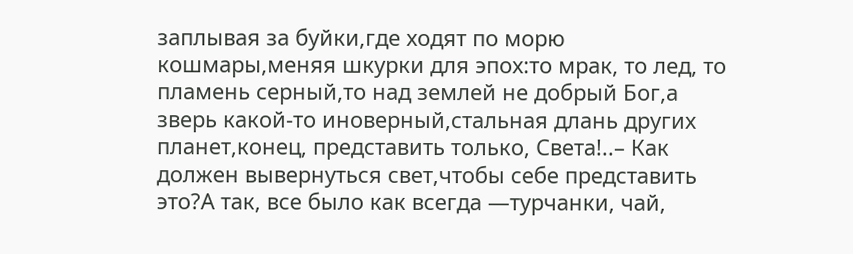заплывая за буйки,где ходят по морю кошмары,меняя шкурки для эпох:то мрак, то лед, то пламень серный,то над землей не добрый Бог,а зверь какой-то иноверный,стальная длань других планет,конец, представить только, Света!..– Как должен вывернуться свет,чтобы себе представить это?А так, все было как всегда —турчанки, чай,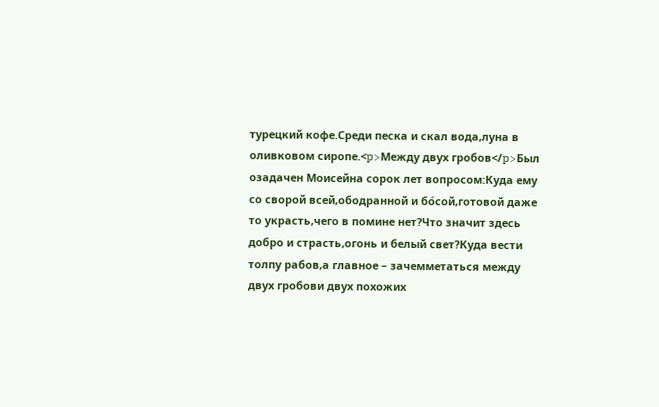турецкий кофе.Среди песка и скал вода,луна в оливковом сиропе.<p>Между двух гробов</p>Был озадачен Моисейна сорок лет вопросом:Куда ему со сворой всей,ободранной и бо́сой,готовой даже то украсть,чего в помине нет?Что значит здесь добро и страсть,огонь и белый свет?Куда вести толпу рабов,а главное – зачемметаться между двух гробови двух похожих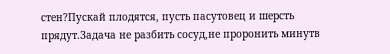стен?Пускай плодятся, пусть пасутовец и шерсть прядут.Задача не разбить сосуд,не проронить минутв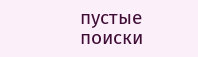пустые поиски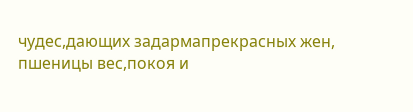чудес,дающих задармапрекрасных жен, пшеницы вес,покоя и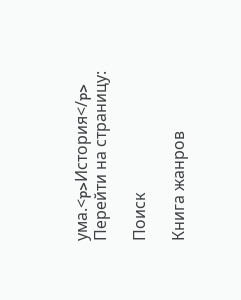ума.<p>История</p>
Перейти на страницу:

Поиск

Книга жанров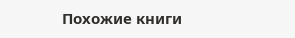Похожие книги